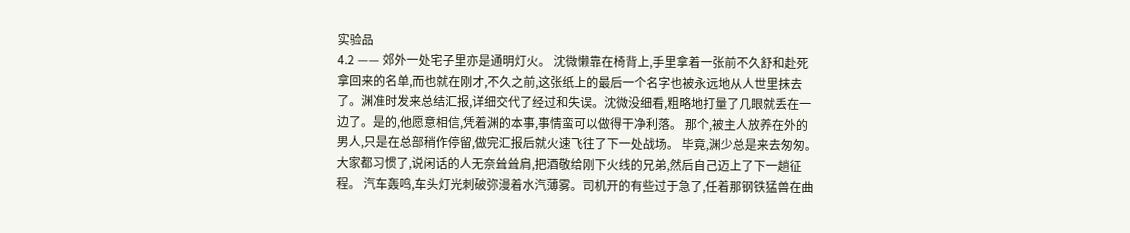实验品
4.2 —— 郊外一处宅子里亦是通明灯火。 沈微懒靠在椅背上,手里拿着一张前不久舒和赴死拿回来的名单,而也就在刚才,不久之前,这张纸上的最后一个名字也被永远地从人世里抹去了。渊准时发来总结汇报,详细交代了经过和失误。沈微没细看,粗略地打量了几眼就丢在一边了。是的,他愿意相信,凭着渊的本事,事情蛮可以做得干净利落。 那个,被主人放养在外的男人,只是在总部稍作停留,做完汇报后就火速飞往了下一处战场。 毕竟,渊少总是来去匆匆。 大家都习惯了,说闲话的人无奈耸耸肩,把酒敬给刚下火线的兄弟,然后自己迈上了下一趟征程。 汽车轰鸣,车头灯光刺破弥漫着水汽薄雾。司机开的有些过于急了,任着那钢铁猛兽在曲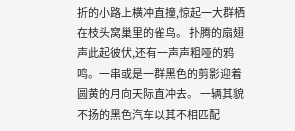折的小路上横冲直撞,惊起一大群栖在枝头窝巢里的雀鸟。 扑腾的扇翅声此起彼伏,还有一声声粗哑的鸦鸣。一串或是一群黑色的剪影迎着圆黄的月向天际直冲去。 一辆其貌不扬的黑色汽车以其不相匹配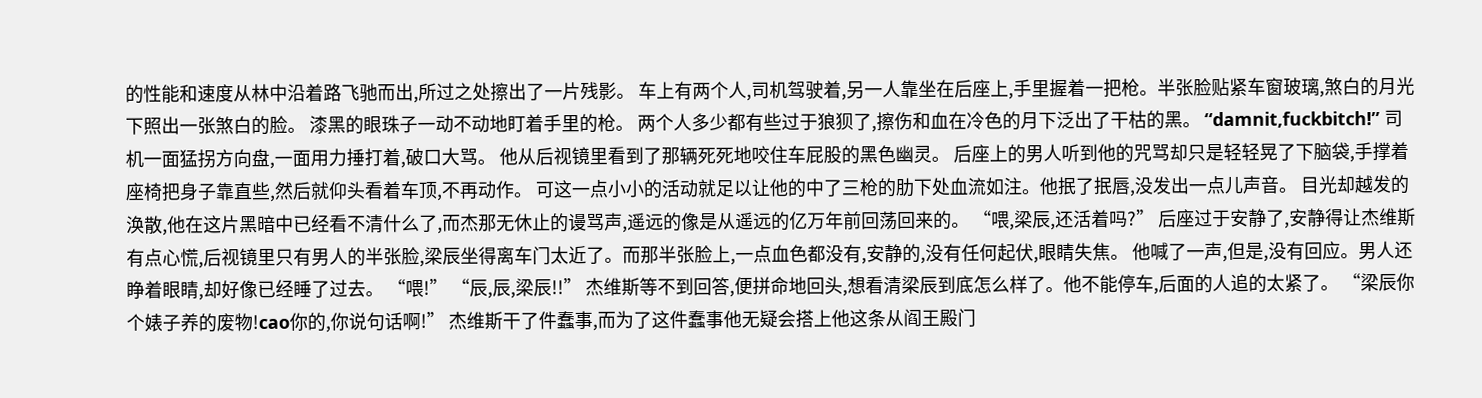的性能和速度从林中沿着路飞驰而出,所过之处擦出了一片残影。 车上有两个人,司机驾驶着,另一人靠坐在后座上,手里握着一把枪。半张脸贴紧车窗玻璃,煞白的月光下照出一张煞白的脸。 漆黑的眼珠子一动不动地盯着手里的枪。 两个人多少都有些过于狼狈了,擦伤和血在冷色的月下泛出了干枯的黑。 “damnit,fuckbitch!” 司机一面猛拐方向盘,一面用力捶打着,破口大骂。 他从后视镜里看到了那辆死死地咬住车屁股的黑色幽灵。 后座上的男人听到他的咒骂却只是轻轻晃了下脑袋,手撑着座椅把身子靠直些,然后就仰头看着车顶,不再动作。 可这一点小小的活动就足以让他的中了三枪的肋下处血流如注。他抿了抿唇,没发出一点儿声音。 目光却越发的涣散,他在这片黑暗中已经看不清什么了,而杰那无休止的谩骂声,遥远的像是从遥远的亿万年前回荡回来的。 “喂,梁辰,还活着吗?” 后座过于安静了,安静得让杰维斯有点心慌,后视镜里只有男人的半张脸,梁辰坐得离车门太近了。而那半张脸上,一点血色都没有,安静的,没有任何起伏,眼睛失焦。 他喊了一声,但是,没有回应。男人还睁着眼睛,却好像已经睡了过去。 “喂!” “辰,辰,梁辰!!” 杰维斯等不到回答,便拼命地回头,想看清梁辰到底怎么样了。他不能停车,后面的人追的太紧了。 “梁辰你个婊子养的废物!cao你的,你说句话啊!” 杰维斯干了件蠢事,而为了这件蠢事他无疑会搭上他这条从阎王殿门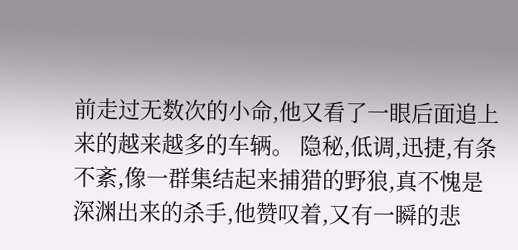前走过无数次的小命,他又看了一眼后面追上来的越来越多的车辆。 隐秘,低调,迅捷,有条不紊,像一群集结起来捕猎的野狼,真不愧是深渊出来的杀手,他赞叹着,又有一瞬的悲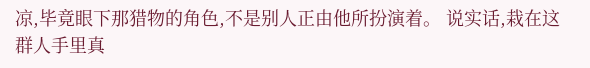凉,毕竟眼下那猎物的角色,不是别人正由他所扮演着。 说实话,栽在这群人手里真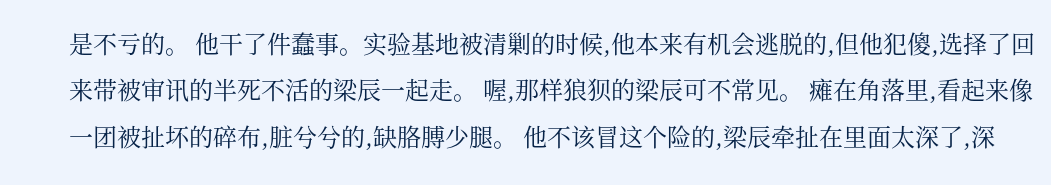是不亏的。 他干了件蠢事。实验基地被清剿的时候,他本来有机会逃脱的,但他犯傻,选择了回来带被审讯的半死不活的梁辰一起走。 喔,那样狼狈的梁辰可不常见。 瘫在角落里,看起来像一团被扯坏的碎布,脏兮兮的,缺胳膊少腿。 他不该冒这个险的,梁辰牵扯在里面太深了,深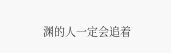渊的人一定会追着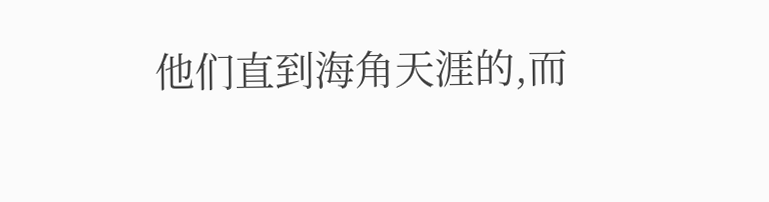他们直到海角天涯的,而